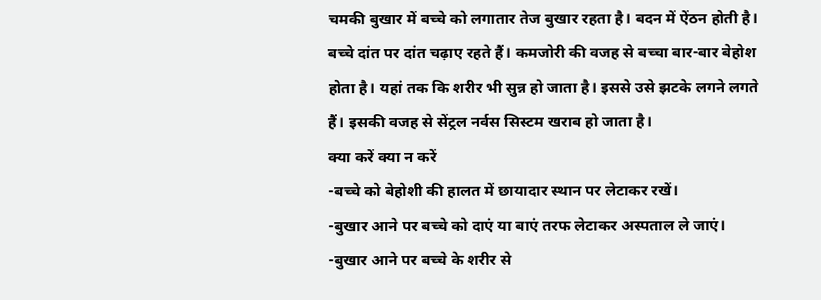चमकी बुखार में बच्चे को लगातार तेज बुखार रहता है। बदन में ऐंठन होती है। बच्चे दांत पर दांत चढ़ाए रहते हैं। कमजोरी की वजह से बच्चा बार-बार बेहोश होता है। यहां तक कि शरीर भी सुन्न हो जाता है। इससे उसे झटके लगने लगते हैं। इसकी वजह से सेंट्रल नर्वस सिस्टम खराब हो जाता है।
क्या करें क्या न करें
-बच्चे को बेहोशी की हालत में छायादार स्थान पर लेटाकर रखें।
-बुखार आने पर बच्चे को दाएं या बाएं तरफ लेटाकर अस्पताल ले जाएं।
-बुखार आने पर बच्चे के शरीर से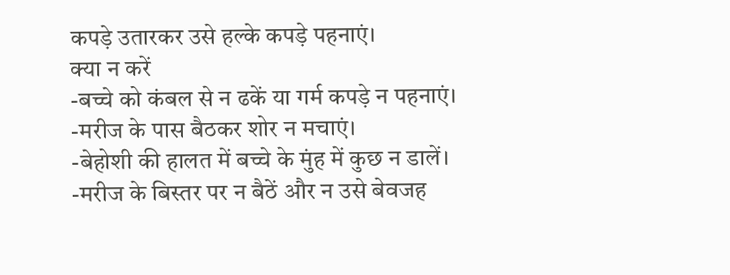कपड़े उतारकर उसे हल्के कपड़े पहनाएं।
क्या न करें
-बच्चे को कंबल से न ढकें या गर्म कपड़े न पहनाएं।
-मरीज के पास बैठकर शोर न मचाएं।
-बेहोशी की हालत में बच्चे के मुंह में कुछ न डालें।
-मरीज के बिस्तर पर न बैठें और न उसे बेवजह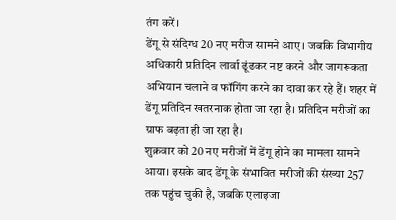तंग करें।
डेंगू से संदिग्ध 20 नए मरीज सामने आए। जबकि विभागीय अधिकारी प्रतिदिन लार्वा ढूंढकर नष्ट करने और जागरूकता अभियान चलाने व फॉगिंग करने का दावा कर रहे हैं। शहर में डेंगू प्रतिदिन खतरनाक होता जा रहा है। प्रतिदिन मरीजों का ग्राफ बढ़ता ही जा रहा है।
शुक्रवार को 20 नए मरीजों में डेंगू होने का मामला सामने आया। इसके बाद डेंगू के संभावित मरीजों की संख्या 257 तक पहुंच चुकी है, जबकि एलाइजा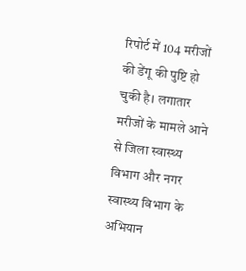रिपोर्ट में 104 मरीजों की डेंगू की पुष्टि हो चुकी है। लगातार मरीजों के मामले आने से जिला स्वास्थ्य विभाग और नगर स्वास्थ्य विभाग के अभियान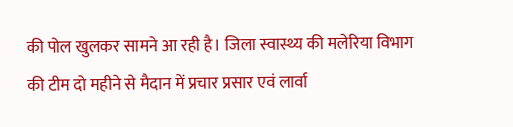की पोल खुलकर सामने आ रही है। जिला स्वास्थ्य की मलेरिया विभाग की टीम दो महीने से मैदान में प्रचार प्रसार एवं लार्वा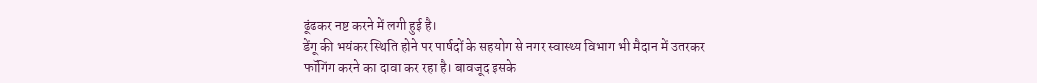ढूंढकर नष्ट करने में लगी हुई है।
डेंगू की भयंकर स्थिति होने पर पार्षदों के सहयोग से नगर स्वास्थ्य विभाग भी मैदान में उतरकर फॉगिंग करने का दावा कर रहा है। बावजूद इसके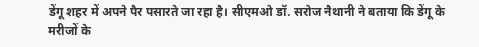डेंगू शहर में अपने पैर पसारते जा रहा है। सीएमओ डॉ. सरोज नैथानी ने बताया कि डेंगू के मरीजों के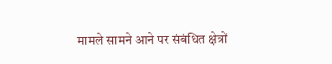मामले सामने आने पर संबंधित क्षेत्रों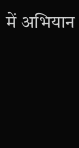में अभियान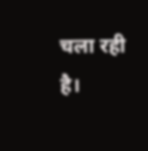चला रही है।